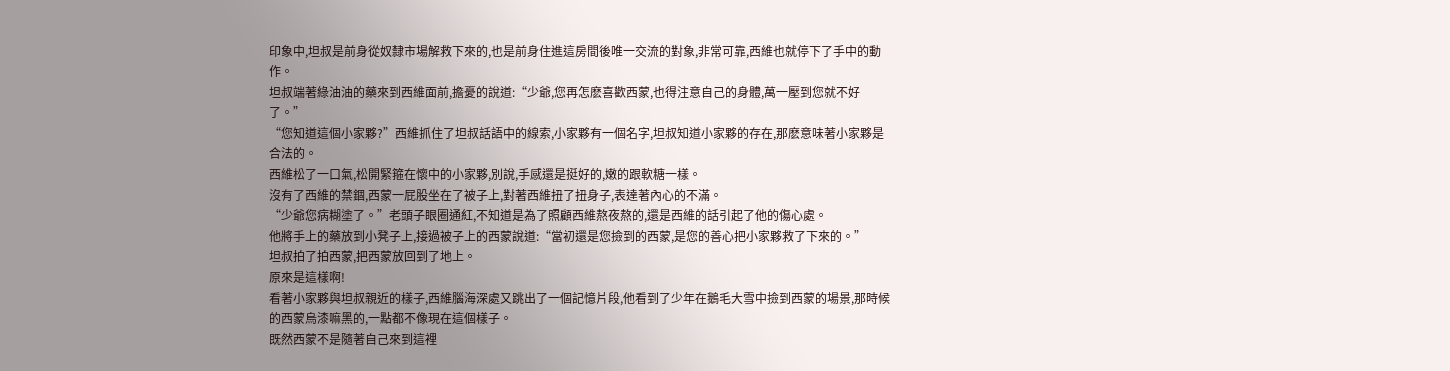印象中,坦叔是前身從奴隸市場解救下來的,也是前身住進這房間後唯一交流的對象,非常可靠,西維也就停下了手中的動作。
坦叔端著綠油油的藥來到西維面前,擔憂的說道:“少爺,您再怎麽喜歡西蒙,也得注意自己的身體,萬一壓到您就不好了。”
“您知道這個小家夥?”西維抓住了坦叔話語中的線索,小家夥有一個名字,坦叔知道小家夥的存在,那麽意味著小家夥是合法的。
西維松了一口氣,松開緊箍在懷中的小家夥,別說,手感還是挺好的,嫩的跟軟糖一樣。
沒有了西維的禁錮,西蒙一屁股坐在了被子上,對著西維扭了扭身子,表達著內心的不滿。
“少爺您病糊塗了。”老頭子眼圈通紅,不知道是為了照顧西維熬夜熬的,還是西維的話引起了他的傷心處。
他將手上的藥放到小凳子上,接過被子上的西蒙說道:“當初還是您撿到的西蒙,是您的善心把小家夥救了下來的。”
坦叔拍了拍西蒙,把西蒙放回到了地上。
原來是這樣啊!
看著小家夥與坦叔親近的樣子,西維腦海深處又跳出了一個記憶片段,他看到了少年在鵝毛大雪中撿到西蒙的場景,那時候的西蒙烏漆嘛黑的,一點都不像現在這個樣子。
既然西蒙不是隨著自己來到這裡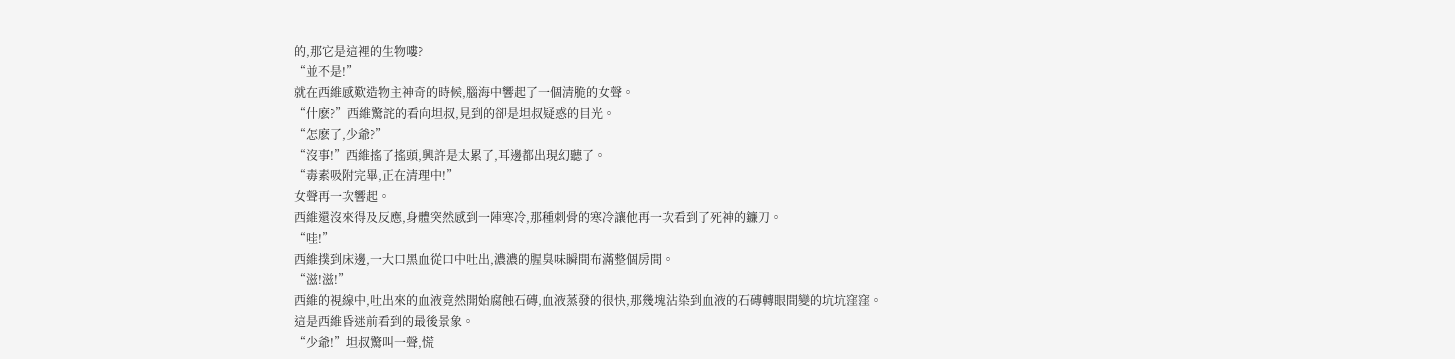的,那它是這裡的生物嘍?
“並不是!”
就在西維感歎造物主神奇的時候,腦海中響起了一個清脆的女聲。
“什麽?”西維驚詫的看向坦叔,見到的卻是坦叔疑惑的目光。
“怎麽了,少爺?”
“沒事!”西維搖了搖頭,興許是太累了,耳邊都出現幻聽了。
“毒素吸附完畢,正在清理中!”
女聲再一次響起。
西維還沒來得及反應,身體突然感到一陣寒冷,那種刺骨的寒冷讓他再一次看到了死神的鐮刀。
“哇!”
西維撲到床邊,一大口黑血從口中吐出,濃濃的腥臭味瞬間布滿整個房間。
“滋!滋!”
西維的視線中,吐出來的血液竟然開始腐蝕石磚,血液蒸發的很快,那幾塊沾染到血液的石磚轉眼間變的坑坑窪窪。
這是西維昏迷前看到的最後景象。
“少爺!”坦叔驚叫一聲,慌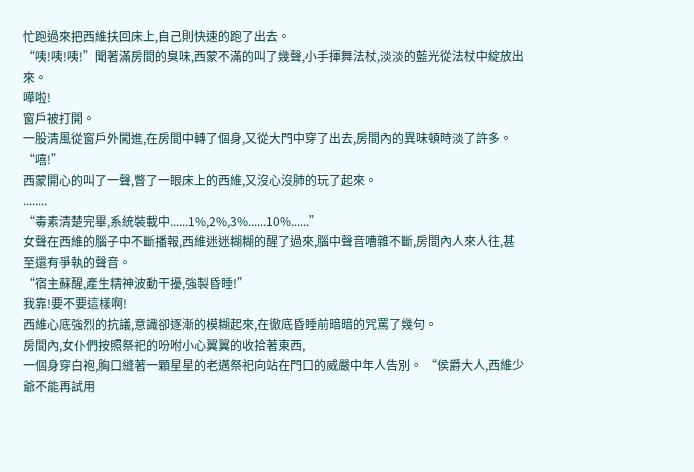忙跑過來把西維扶回床上,自己則快速的跑了出去。
“咦!咦!咦!”聞著滿房間的臭味,西蒙不滿的叫了幾聲,小手揮舞法杖,淡淡的藍光從法杖中綻放出來。
嘩啦!
窗戶被打開。
一股清風從窗戶外闖進,在房間中轉了個身,又從大門中穿了出去,房間內的異味頓時淡了許多。
“嘻!”
西蒙開心的叫了一聲,瞥了一眼床上的西維,又沒心沒肺的玩了起來。
........
“毒素清楚完畢,系統裝載中......1%,2%,3%......10%......”
女聲在西維的腦子中不斷播報,西維迷迷糊糊的醒了過來,腦中聲音嘈雜不斷,房間內人來人往,甚至還有爭執的聲音。
“宿主蘇醒,產生精神波動干擾,強製昏睡!”
我靠!要不要這樣啊!
西維心底強烈的抗議,意識卻逐漸的模糊起來,在徹底昏睡前暗暗的咒罵了幾句。
房間內,女仆們按照祭祀的吩咐小心翼翼的收拾著東西,
一個身穿白袍,胸口縫著一顆星星的老邁祭祀向站在門口的威嚴中年人告別。 “侯爵大人,西維少爺不能再試用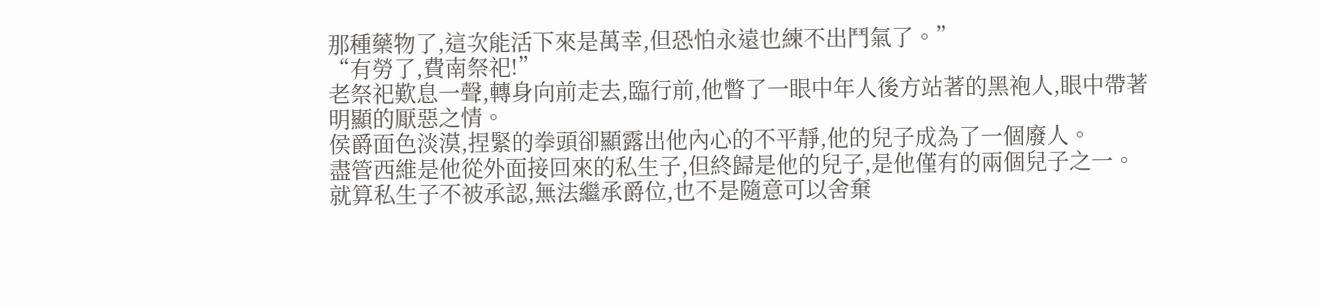那種藥物了,這次能活下來是萬幸,但恐怕永遠也練不出鬥氣了。”
“有勞了,費南祭祀!”
老祭祀歎息一聲,轉身向前走去,臨行前,他瞥了一眼中年人後方站著的黑袍人,眼中帶著明顯的厭惡之情。
侯爵面色淡漠,捏緊的拳頭卻顯露出他內心的不平靜,他的兒子成為了一個廢人。
盡管西維是他從外面接回來的私生子,但終歸是他的兒子,是他僅有的兩個兒子之一。
就算私生子不被承認,無法繼承爵位,也不是隨意可以舍棄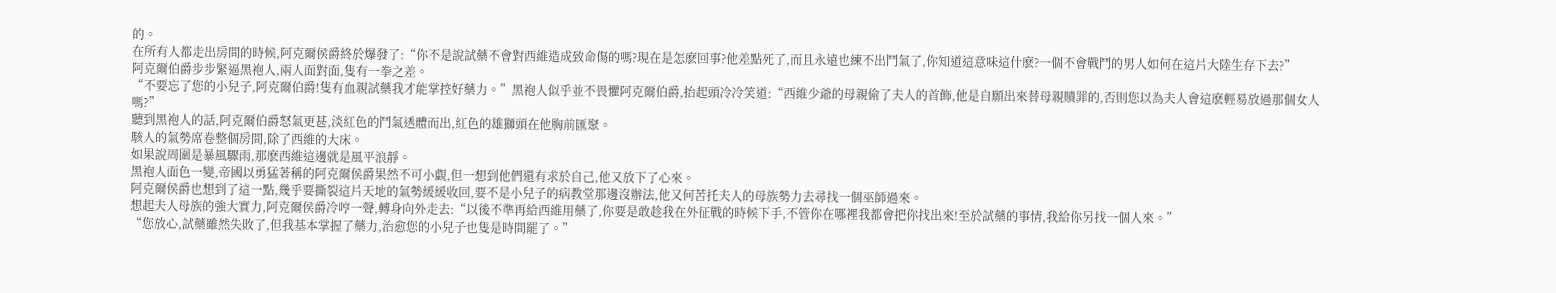的。
在所有人都走出房間的時候,阿克爾侯爵終於爆發了:“你不是說試藥不會對西維造成致命傷的嗎?現在是怎麽回事?他差點死了,而且永遠也練不出鬥氣了,你知道這意味這什麽?一個不會戰鬥的男人如何在這片大陸生存下去?”
阿克爾伯爵步步緊逼黑袍人,兩人面對面,隻有一拳之差。
“不要忘了您的小兒子,阿克爾伯爵!隻有血親試藥我才能掌控好藥力。”黑袍人似乎並不畏懼阿克爾伯爵,抬起頭冷冷笑道:“西維少爺的母親偷了夫人的首飾,他是自願出來替母親贖罪的,否則您以為夫人會這麽輕易放過那個女人嗎?”
聽到黑袍人的話,阿克爾伯爵怒氣更甚,淡紅色的鬥氣透體而出,紅色的雄獅頭在他胸前匯聚。
駭人的氣勢席卷整個房間,除了西維的大床。
如果說周圍是暴風驟雨,那麽西維這邊就是風平浪靜。
黑袍人面色一變,帝國以勇猛著稱的阿克爾侯爵果然不可小覷,但一想到他們還有求於自己,他又放下了心來。
阿克爾侯爵也想到了這一點,幾乎要撕裂這片天地的氣勢緩緩收回,要不是小兒子的病教堂那邊沒辦法,他又何苦托夫人的母族勢力去尋找一個巫師過來。
想起夫人母族的強大實力,阿克爾侯爵冷哼一聲,轉身向外走去:“以後不準再給西維用藥了,你要是敢趁我在外征戰的時候下手,不管你在哪裡我都會把你找出來!至於試藥的事情,我給你另找一個人來。”
“您放心,試藥雖然失敗了,但我基本掌握了藥力,治愈您的小兒子也隻是時間罷了。”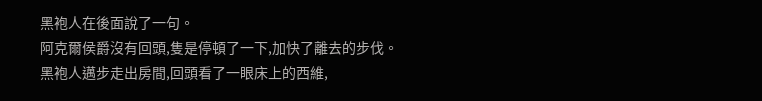黑袍人在後面說了一句。
阿克爾侯爵沒有回頭,隻是停頓了一下,加快了離去的步伐。
黑袍人邁步走出房間,回頭看了一眼床上的西維,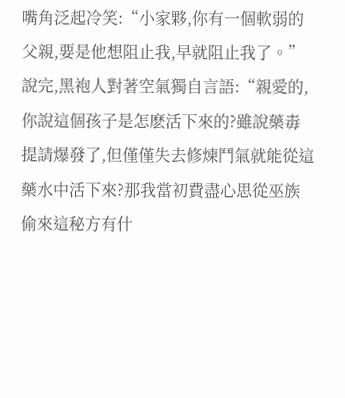嘴角泛起冷笑:“小家夥,你有一個軟弱的父親,要是他想阻止我,早就阻止我了。”
說完,黑袍人對著空氣獨自言語:“親愛的,你說這個孩子是怎麽活下來的?雖說藥毒提請爆發了,但僅僅失去修煉鬥氣就能從這藥水中活下來?那我當初費盡心思從巫族偷來這秘方有什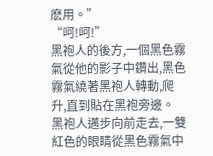麽用。”
“呵!呵!”
黑袍人的後方,一個黑色霧氣從他的影子中鑽出,黑色霧氣繞著黑袍人轉動,爬升,直到貼在黑袍旁邊。
黑袍人邁步向前走去,一雙紅色的眼睛從黑色霧氣中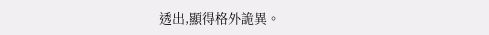透出,顯得格外詭異。